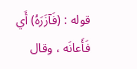قوله : (فَآزَرَهُ) أَي فَأَعانَه ، وقال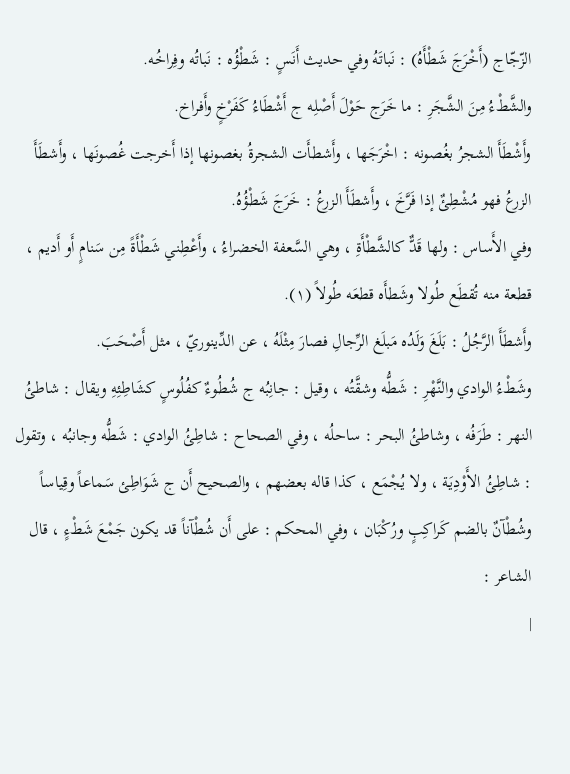الزّجّاج (أَخْرَجَ شَطْأَهُ) : نَباتَهُ وفي حديث أَنَسٍ : شَطْؤُه : نَباتُه وفِراخُه.
والشَّطْءُ مِنَ الشَّجَرِ : ما خَرَج حَوْلَ أَصْلِه ج أَشْطَاءُ كَفَرْخٍ وأَفراخ.
وأَشْطَأَ الشجرُ بغُصونه : اخْرَجَها ، وأَشطأَت الشجرةُ بغصونها إذا أَخرجت غُصونَها ، وأَشطَأَ الزرعُ فهو مُشْطِئٌ إذا فَرَّخَ ، وأَشطَأَ الزرعُ : خَرَجَ شَطْؤُهُ.
وفي الأَساس : ولها قَدٌّ كالشَّطْأَةِ ، وهي السَّعفة الخضراءُ ، وأَعْطِني شَطْأَةً مِن سَنامٍ أَو أَديم ، قطعة منه تُقطَع طُولا وشَطأَه قطعَه طُولاً (١).
وأَشطَأَ الرَّجُلُ : بَلَغَ وَلَدُه مَبلَغ الرِّجالِ فصارَ مِثْلَهُ ، عن الدِّينوريّ ، مثل أَصْحَبَ.
وشَطْءُ الوادي والنَّهْرِ : شَطُّه وشقَّتُه ، وقيل : جانِبُه ج شُطُوءٌ كفُلُوسٍ كشَاطِئِهِ ويقال : شاطئُ النهر : طَرَفُه ، وشاطئُ البحر : ساحلُه ، وفي الصحاح : شاطِئُ الوادي : شَطُّه وجانبُه ، وتقول : شاطِئُ الأَوْدِيَة ، ولا يُجْمَع ، كذا قاله بعضهم ، والصحيح أَن ج شَوَاطِئ سَماعاً وقِياساً وشُطْآنٌ بالضم كَراكِبٍ ورُكْبَان ، وفي المحكم : على أَن شُطْآناً قد يكون جَمْعَ شَطْءٍ ، قال الشاعر :
|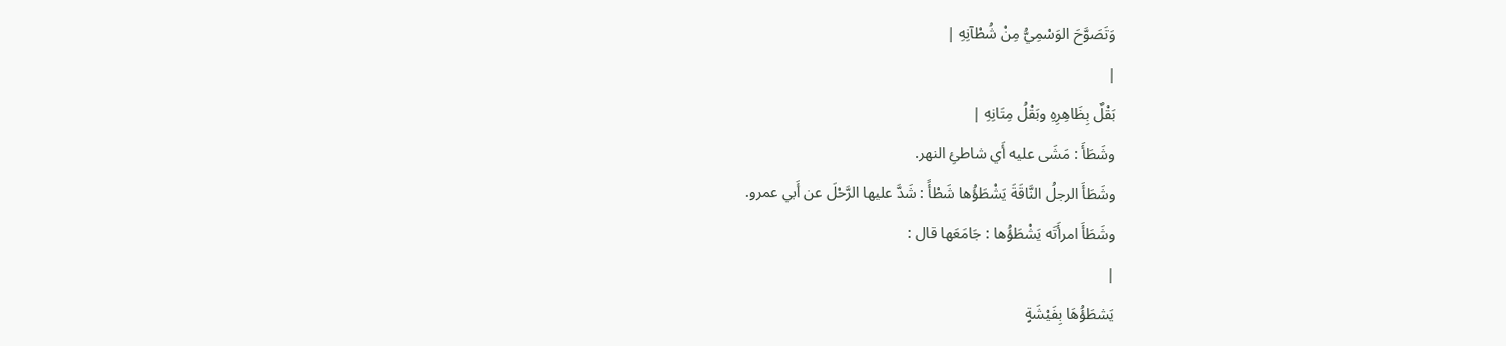وَتَصَوَّحَ الوَسْمِيُّ مِنْ شُطْآنِهِ |
|
بَقْلٌ بِظَاهِرِهِ وبَقْلُ مِتَانِهِ |
وشَطَأَ : مَشَى عليه أَي شاطئِ النهر.
وشَطَأَ الرجلُ النَّاقَةَ يَشْطَؤُها شَطْأً : شَدَّ عليها الرَّحْلَ عن أَبي عمرو.
وشَطَأَ امرأَتَه يَشْطَؤُها : جَامَعَها قال :
|
يَشطَؤُهَا بِفَيْشَةٍ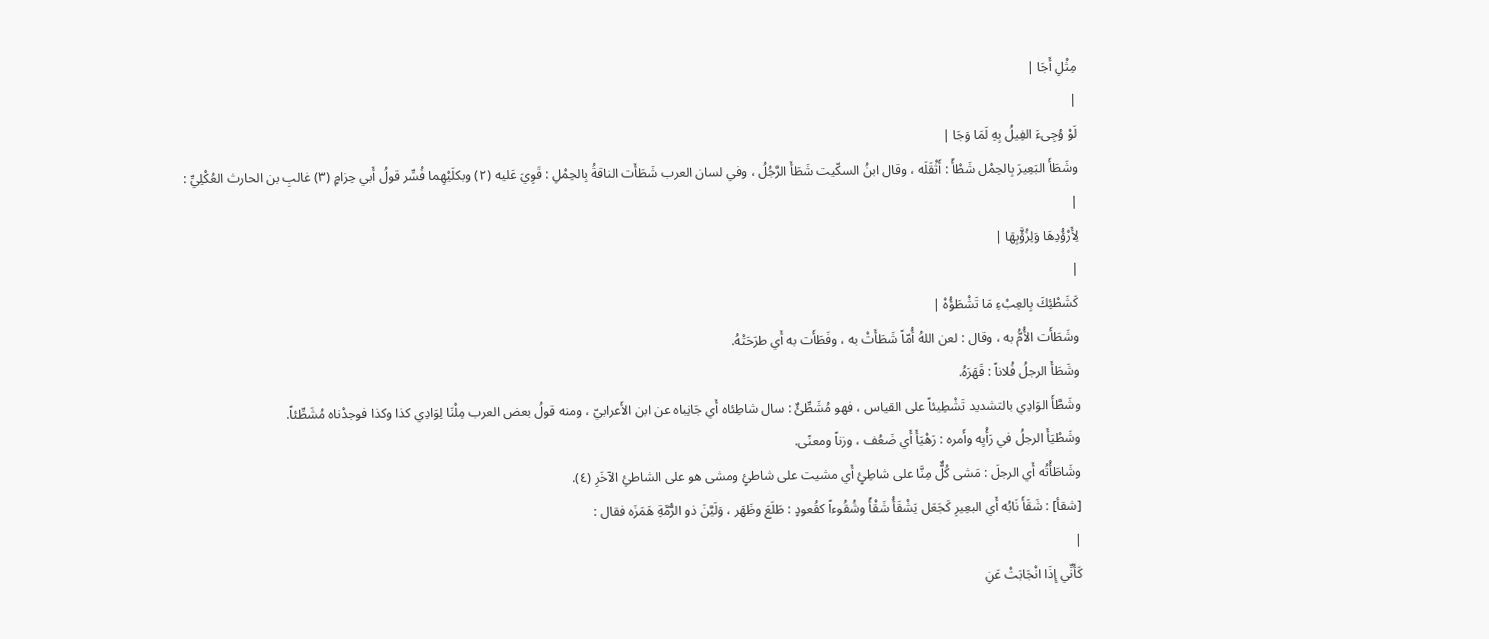مِثْلِ أَجَا |
|
لَوْ وُجِىءَ الفِيلُ بِهِ لَمَا وَجَا |
وشَطَأَ البَعِيرَ بِالحِمْل شَطْأً : أَثْقَلَه ، وقال ابنُ السكّيت شَطَأَ الرَّجُلُ ، وفي لسان العرب شَطَأَت الناقةُ بِالحِمْلِ : قَوِيَ عَليه (٢) وبكلَيْهِما فُسِّر قولُ أَبي حِزامٍ (٣) غالبِ بن الحارث العُكْلِيِّ :
|
لِأَرْؤُدِهَا وَلِزُؤَّبِهَا |
|
كَشَطْئِكَ بِالعِبْءِ مَا تَشْطَؤُهْ |
وشَطَأَت الأُمُّ به ، وقال : لعن اللهُ أُمّاً شَطَأَتْ به ، وفَطَأَت به أَي طرَحَتْهُ.
وشَطَأَ الرجلُ فُلاناً : قَهَرَهُ.
وشَطَّأَ الوَادِي بالتشديد تَشْطِيئاً على القياس ، فهو مُشَطِّئٌ : سال شاطِئاه أَي جَانِباه عن ابن الأَعرابيّ ، ومنه قولُ بعض العرب مِلْنَا لِوَادِي كذا وكذا فوجدْناه مُشَطِّئاً.
وشَطْيَأَ الرجلُ في رَأْيِه وأَمره : رَهْيَأَ أَي ضَعُف ، وزناً ومعنًى.
وشَاطَأْتُه أَي الرجلَ : مَشى كُلٌّ مِنَّا على شاطِئٍ أَي مشيت على شاطئٍ ومشى هو على الشاطئِ الآخَرِ (٤).
[شقأ] : شَقَأَ نَابُه أَي البعِيرِ كَجَعَل يَشْقَأُ شَقْأً وشُقُوءاً كقُعودٍ : طَلَعَ وظَهَر ، وَلَيَّنَ ذو الرُّمَّةِ هَمَزَه فقال :
|
كَأَنِّي إِذَا انْجَابَتْ عَنِ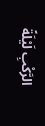الرَّكْبِ لَيْلَةً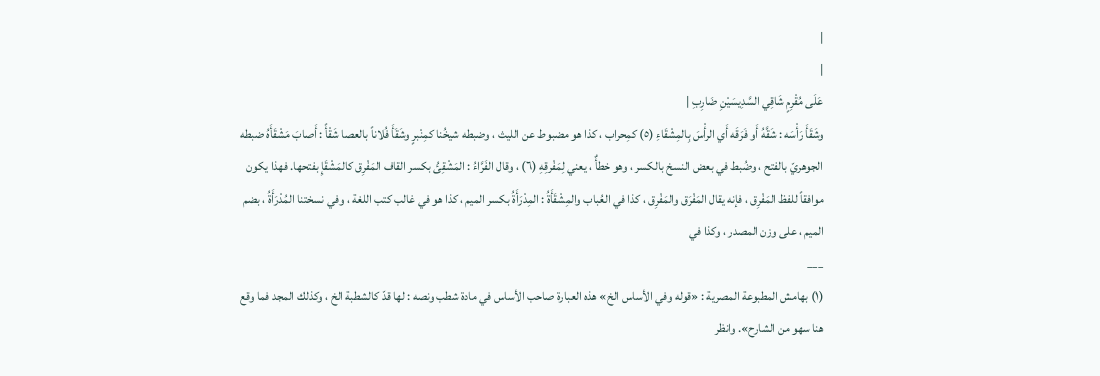|
|
عَلَى مُقْرِمٍ شَاقِي السَّدِيسَيْنِ ضَارِبِ |
وشَقَأَ رَأْسَه : شَقَّهُ أَو فَرَقَه أَي الرأْسَ بِالمِشْقَاءِ (٥) كمِحراب ، كذا هو مضبوط عن الليث ، وضبطه شيخُنا كمِنْبرٍ وشَقَأَ فُلاناً بالعصا شَقْأً : أَصابَ مَشْقَأَهُ ضبطه الجوهريّ بالفتح ، وضُبط في بعض النسخ بالكسر ، وهو خطأٌ ، يعني لِمَفْرقِهِ (٦) ، وقال الفَرَّاءُ : المَشْقِئُ بكسر القاف المَفْرِق كالمَشْقَإِ بفتحها. فهذا يكون موافقاً للفظ المَفْرِق ، فإنه يقال المَفْرَق والمَفْرِق ، كذا في العُباب والمِشْقَأَةُ : المِدْرَأَةُ بكسر الميم ، كذا هو في غالب كتب اللغة ، وفي نسختنا المُدْرَأَةُ ، بضم الميم ، على وزن المصدر ، وكذا في
___
(١) بهامش المطبوعة المصرية : «قوله وفي الأساس الخ» هذه العبارة صاحب الأساس في مادة شطب ونصه : لها قدّ كالشطبة الخ ، وكذلك المجد فما وقع هنا سهو من الشارح». وانظر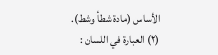الأساس (مادة شطأ وشط).
(٢) العبارة في اللسان :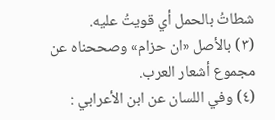شطاتُ بالحمل أي قويتُ عليه.
(٣) بالأصل «ان حزام» وصححناه عن مجموع أشعار العرب.
(٤) وفي اللسان عن ابن الأعرابي :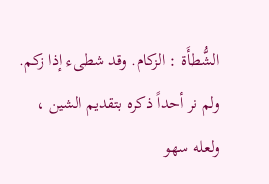الشُّطأَة : الزكام. وقد شطىء إذا زكم. ولم نر أحداً ذكره بتقديم الشين ، ولعله سهو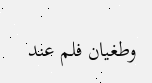وطغيان فلم عند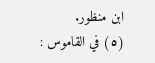ابن منظور.
(٥) في القاموس :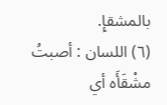بالمشقإِ.
(٦) اللسان : أصبتُ مشْقَأَه أي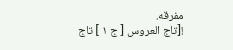مفرقه.
![تاج العروس [ ج ١ ] تاج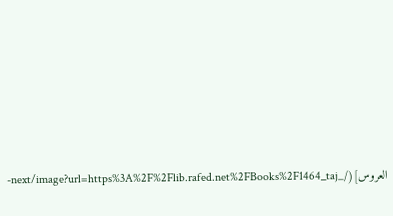العروس](/_next/image?url=https%3A%2F%2Flib.rafed.net%2FBooks%2F1464_taj-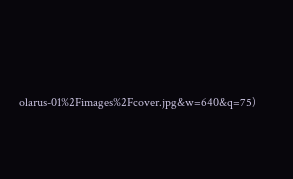olarus-01%2Fimages%2Fcover.jpg&w=640&q=75)